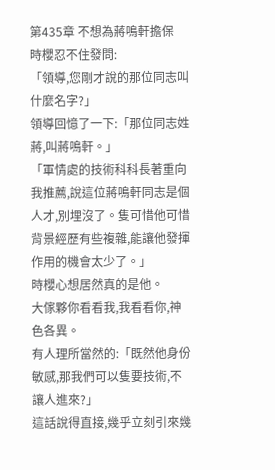第435章 不想為蔣鳴軒擔保
時櫻忍不住發問:
「領導,您剛才說的那位同志叫什麼名字?」
領導回憶了一下:「那位同志姓蔣,叫蔣鳴軒。」
「軍情處的技術科科長著重向我推薦,說這位蔣鳴軒同志是個人才,別埋沒了。隻可惜他可惜背景經歷有些複雜,能讓他發揮作用的機會太少了。」
時櫻心想居然真的是他。
大傢夥你看看我,我看看你,神色各異。
有人理所當然的:「既然他身份敏感,那我們可以隻要技術,不讓人進來?」
這話說得直接,幾乎立刻引來幾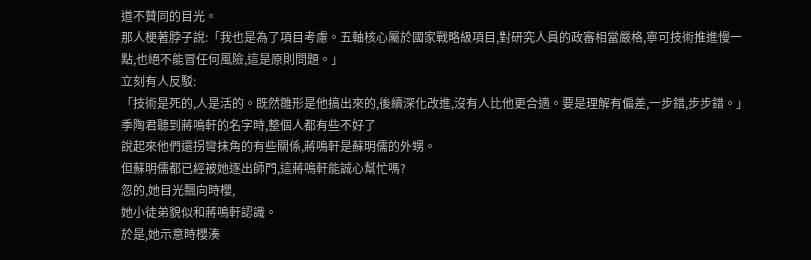道不贊同的目光。
那人梗著脖子說:「我也是為了項目考慮。五軸核心屬於國家戰略級項目,對研究人員的政審相當嚴格,寧可技術推進慢一點,也絕不能冒任何風險,這是原則問題。」
立刻有人反駁:
「技術是死的,人是活的。既然雛形是他搞出來的,後續深化改進,沒有人比他更合適。要是理解有偏差,一步錯,步步錯。」
季陶君聽到蔣鳴軒的名字時,整個人都有些不好了
說起來他們還拐彎抹角的有些關係,蔣鳴軒是蘇明儒的外甥。
但蘇明儒都已經被她逐出師門,這蔣鳴軒能誠心幫忙嗎?
忽的,她目光飄向時櫻,
她小徒弟貌似和蔣鳴軒認識。
於是,她示意時櫻湊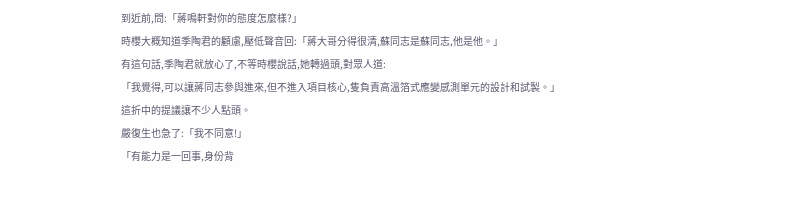到近前,問:「蔣鳴軒對你的態度怎麼樣?」
時櫻大概知道季陶君的顧慮,壓低聲音回:「蔣大哥分得很清,蘇同志是蘇同志,他是他。」
有這句話,季陶君就放心了,不等時櫻說話,她轉過頭,對眾人道:
「我覺得,可以讓蔣同志參與進來,但不進入項目核心,隻負責高溫箔式應變感測單元的設計和試製。」
這折中的提議讓不少人點頭。
嚴復生也急了:「我不同意!」
「有能力是一回事,身份背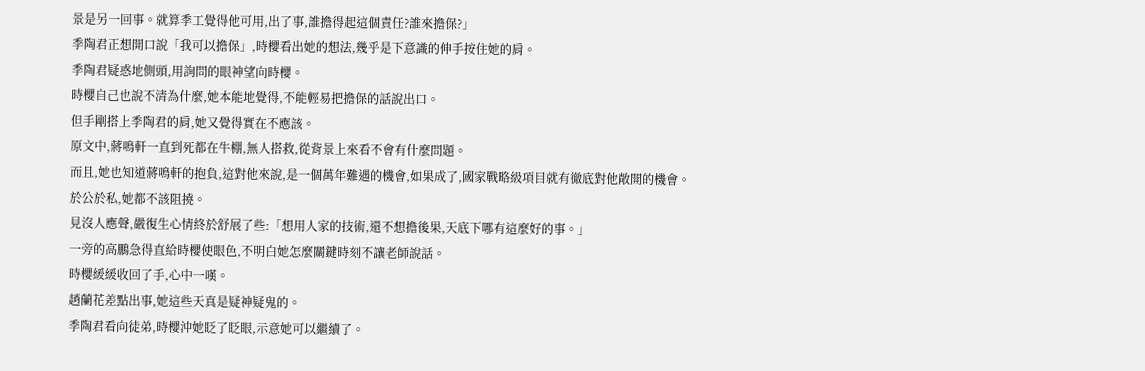景是另一回事。就算季工覺得他可用,出了事,誰擔得起這個責任?誰來擔保?」
季陶君正想開口說「我可以擔保」,時櫻看出她的想法,幾乎是下意識的伸手按住她的肩。
季陶君疑惑地側頭,用詢問的眼神望向時櫻。
時櫻自己也說不清為什麼,她本能地覺得,不能輕易把擔保的話說出口。
但手剛搭上季陶君的肩,她又覺得實在不應該。
原文中,蔣鳴軒一直到死都在牛棚,無人搭救,從背景上來看不會有什麼問題。
而且,她也知道蔣鳴軒的抱負,這對他來說,是一個萬年難遇的機會,如果成了,國家戰略級項目就有徹底對他敞開的機會。
於公於私,她都不該阻撓。
見沒人應聲,嚴復生心情終於舒展了些:「想用人家的技術,還不想擔後果,天底下哪有這麼好的事。」
一旁的高鵬急得直給時櫻使眼色,不明白她怎麼關鍵時刻不讓老師說話。
時櫻緩緩收回了手,心中一嘆。
趙蘭花差點出事,她這些天真是疑神疑鬼的。
季陶君看向徒弟,時櫻沖她眨了眨眼,示意她可以繼續了。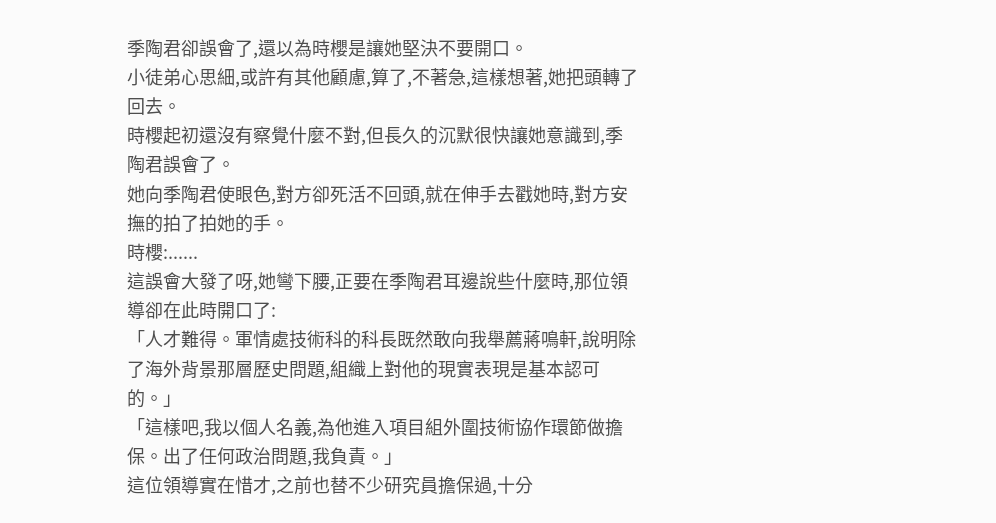季陶君卻誤會了,還以為時櫻是讓她堅決不要開口。
小徒弟心思細,或許有其他顧慮,算了,不著急,這樣想著,她把頭轉了回去。
時櫻起初還沒有察覺什麼不對,但長久的沉默很快讓她意識到,季陶君誤會了。
她向季陶君使眼色,對方卻死活不回頭,就在伸手去戳她時,對方安撫的拍了拍她的手。
時櫻:......
這誤會大發了呀,她彎下腰,正要在季陶君耳邊說些什麼時,那位領導卻在此時開口了:
「人才難得。軍情處技術科的科長既然敢向我舉薦蔣鳴軒,說明除了海外背景那層歷史問題,組織上對他的現實表現是基本認可的。」
「這樣吧,我以個人名義,為他進入項目組外圍技術協作環節做擔保。出了任何政治問題,我負責。」
這位領導實在惜才,之前也替不少研究員擔保過,十分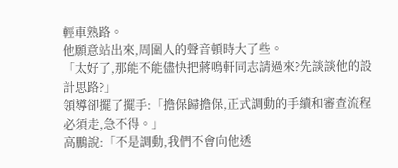輕車熟路。
他願意站出來,周圍人的聲音頓時大了些。
「太好了,那能不能儘快把蔣鳴軒同志請過來?先談談他的設計思路?」
領導卻擺了擺手:「擔保歸擔保,正式調動的手續和審查流程必須走,急不得。」
高鵬說:「不是調動,我們不會向他透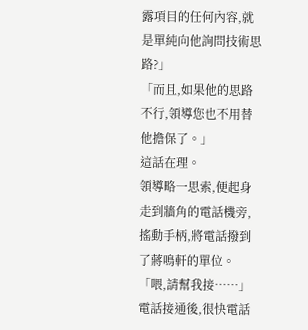露項目的任何內容,就是單純向他詢問技術思路?」
「而且,如果他的思路不行,領導您也不用替他擔保了。」
這話在理。
領導略一思索,便起身走到牆角的電話機旁,搖動手柄,將電話撥到了蔣鳴軒的單位。
「喂,請幫我接……」
電話接通後,很快電話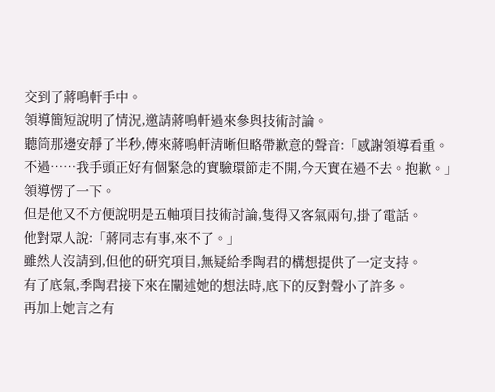交到了蔣鳴軒手中。
領導簡短說明了情況,邀請蔣鳴軒過來參與技術討論。
聽筒那邊安靜了半秒,傳來蔣鳴軒清晰但略帶歉意的聲音:「感謝領導看重。不過……我手頭正好有個緊急的實驗環節走不開,今天實在過不去。抱歉。」
領導愣了一下。
但是他又不方便說明是五軸項目技術討論,隻得又客氣兩句,掛了電話。
他對眾人說:「蔣同志有事,來不了。」
雖然人沒請到,但他的研究項目,無疑給季陶君的構想提供了一定支持。
有了底氣,季陶君接下來在闡述她的想法時,底下的反對聲小了許多。
再加上她言之有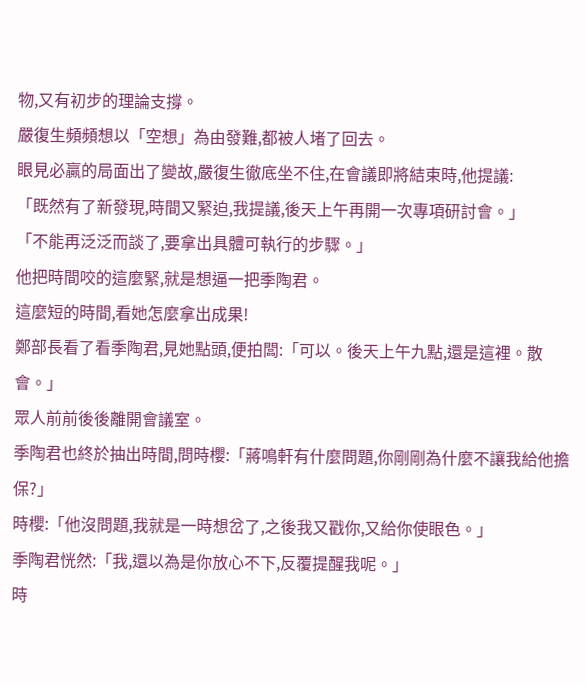物,又有初步的理論支撐。
嚴復生頻頻想以「空想」為由發難,都被人堵了回去。
眼見必贏的局面出了變故,嚴復生徹底坐不住,在會議即將結束時,他提議:
「既然有了新發現,時間又緊迫,我提議,後天上午再開一次專項研討會。」
「不能再泛泛而談了,要拿出具體可執行的步驟。」
他把時間咬的這麼緊,就是想逼一把季陶君。
這麼短的時間,看她怎麼拿出成果!
鄭部長看了看季陶君,見她點頭,便拍闆:「可以。後天上午九點,還是這裡。散會。」
眾人前前後後離開會議室。
季陶君也終於抽出時間,問時櫻:「蔣鳴軒有什麼問題,你剛剛為什麼不讓我給他擔保?」
時櫻:「他沒問題,我就是一時想岔了,之後我又戳你,又給你使眼色。」
季陶君恍然:「我,還以為是你放心不下,反覆提醒我呢。」
時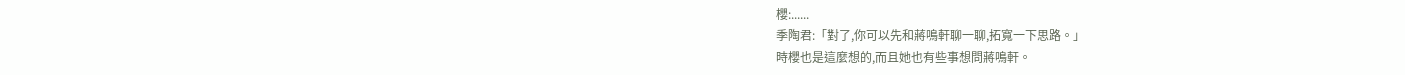櫻:......
季陶君:「對了,你可以先和蔣鳴軒聊一聊,拓寬一下思路。」
時櫻也是這麼想的,而且她也有些事想問蔣鳴軒。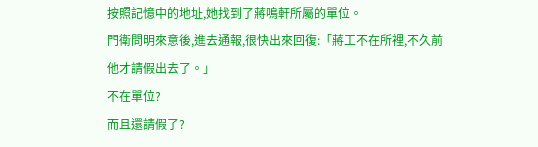按照記憶中的地址,她找到了蔣鳴軒所屬的單位。
門衛問明來意後,進去通報,很快出來回復:「蔣工不在所裡,不久前他才請假出去了。」
不在單位?
而且還請假了?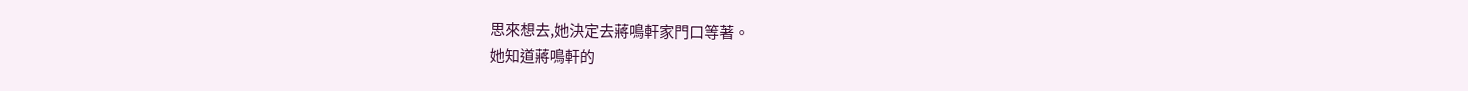思來想去,她決定去蔣鳴軒家門口等著。
她知道蔣鳴軒的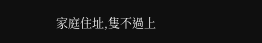家庭住址,隻不過上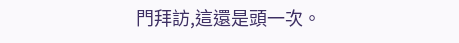門拜訪,這還是頭一次。